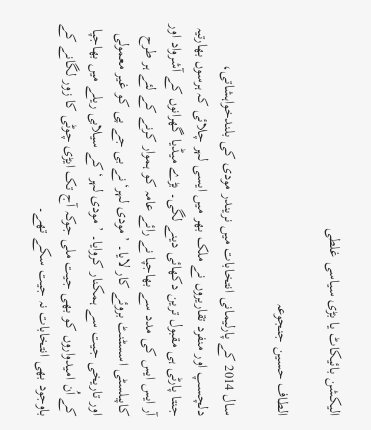الیکشن بائیکاٹ یا بڑی سیاسی غلطی

الطاف حسین جنجوعہ

سال 2014 کے پارلیمانی انتخابات میں نریندر مودی کی بلندخواہشاتی، دلچسپ اور منفرد تقاریروں نے ملک بھر میں ایسی لہر چلائی کہ ہرسوں بھارتیہ جنتا پارٹی ہی مقبول ترین دکھائی دینے لگی۔ بڑے میڈیا گھرانوں کے آشرواد اور آر ایس ایس کی مدد سے بھاجپا نے رائے عامہ کو ہموار کرنے کے لئے ہر طرح کاپبلسٹی اسسٹنٹ بروئے کار لایا۔ ’مودی لہر‘نے بی جے پی کو غیر معمولی اور تاریخی جیت سے ہمکنار کروایا۔ ’مودی لہر‘کے سیلابی ریلے میں بھاجپا کے اُن امیدواروں کو بھی جیت ملی جوکہ آج تک ایڑی چوٹی کا زور لگانے کے باوجود بھی انتخابات نہ جیت سکے تھے۔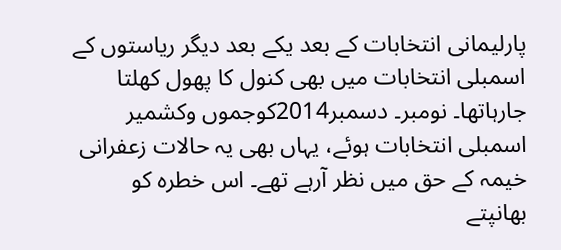پارلیمانی انتخابات کے بعد یکے بعد دیگر ریاستوں کے اسمبلی انتخابات میں بھی کنول کا پھول کھلتا جارہاتھا۔ نومبر۔ دسمبر2014کوجموں وکشمیر اسمبلی انتخابات ہوئے، یہاں بھی یہ حالات زعفرانی خیمہ کے حق میں نظر آرہے تھے۔ اس خطرہ کو بھانپتے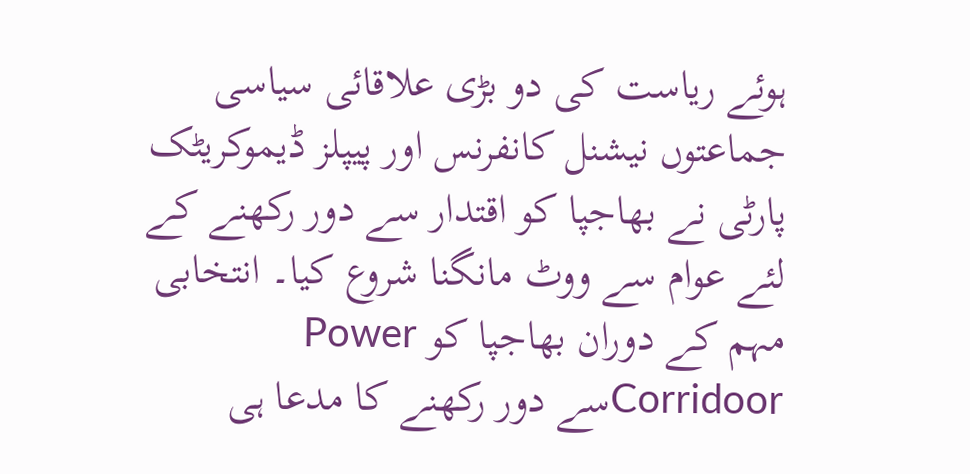ہوئے ریاست کی دو بڑی علاقائی سیاسی جماعتوں نیشنل کانفرنس اور پیپلز ڈیموکریٹک پارٹی نے بھاجپا کو اقتدار سے دور رکھنے کے لئے عوام سے ووٹ مانگنا شروع کیا۔ انتخابی مہم کے دوران بھاجپا کو Power Corridoorسے دور رکھنے کا مدعا ہی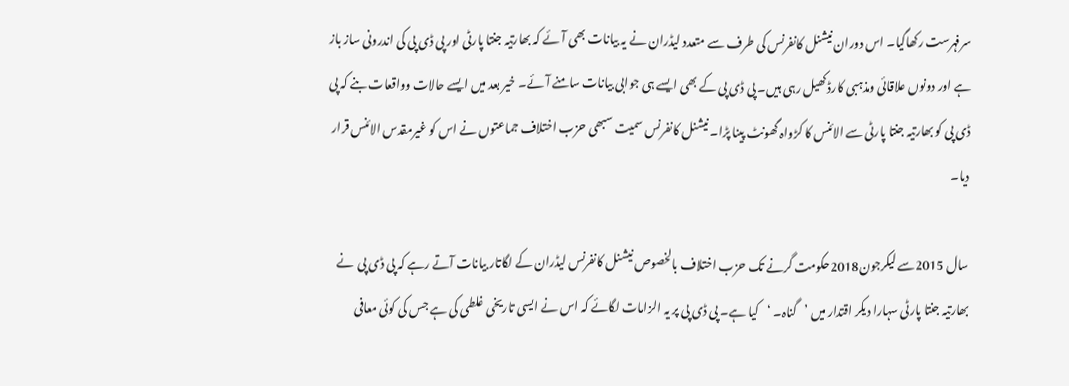سرفہرست رکھاگیا۔ اس دوران نیشنل کانفرنس کی طرف سے متعدد لیڈران نے یہ بیانات بھی آئے کہ بھارتیہ جنتا پارٹی اور پی ڈی پی کی اندرونی ساز باز ہے اور دونوں علاقائی ومذہبی کارڈ کھیل رہی ہیں۔ پی ڈی پی کے بھی ایسے ہی جوابی بیانات سامنے آئے۔ خیر بعد میں ایسے حالات وواقعات بنے کہ پی ڈی پی کو بھارتیہ جنتا پارٹی سے الائنس کا کڑواہ گھونٹ پینا پڑا۔ نیشنل کانفرنس سمیت سبھی حزب اختلاف جماعتوں نے اس کو غیرمقدس الائنس قرار دیا۔

سال 2015سے لیکرجون2018حکومت گرنے تک حزب اختلاف بالخصوص نیشنل کانفرنس لیڈران کے لگاتار بیانات آتے رہے کہ پی ڈی پی  نے بھارتیہ جنتا پارٹی سہارا دیکر اقتدار میں ’گناہ۔ ‘کیا ہے۔ پی ڈی پی پر یہ الزامات لگائے کہ اس نے ایسی تاریخی غلطی کی ہے جس کی کوئی معافی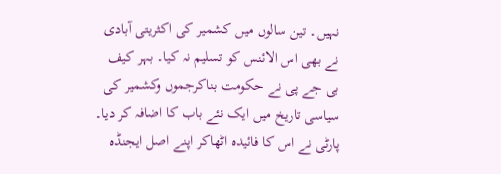نہیں۔ تین سالوں میں کشمیر کی اکثریتی آبادی نے بھی اس الائنس کو تسلیم نہ کیا۔ بہر کیف بی جے پی نے حکومت بناکرجموں وکشمیر کی سیاسی تاریخ میں ایک نئے باب کا اضافہ کر دیا۔ پارٹی نے اس کا فائیدہ اٹھاکر اپنے اصل ایجنڈہ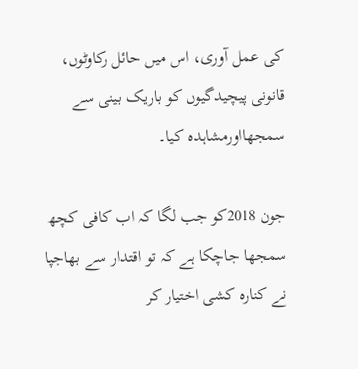کی عمل آوری، اس میں حائل رکاوٹوں، قانونی پیچیدگیوں کو باریک بینی سے سمجھااورمشاہدہ کیا۔

جون 2018کو جب لگا کہ اب کافی کچھ سمجھا جاچکا ہے کہ تو اقتدار سے بھاجپا نے کنارہ کشی اختیار کر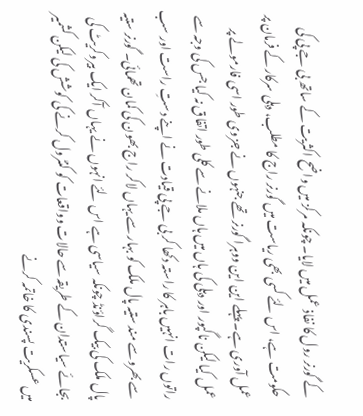کے گورنر رول کا نفاذ عمل میں لایا۔ چونکہ مرکز میں واضح اکثریت کے ساتھ بی جے پی کی حکومت ہے، اس لئے کسی بھی ریاست میں گورنر راج کا مطلب، دہلی سرکار کے فرمان پر عمل آوری ہے۔ پہلے این این ووہرا گورنر تھے جنہوں نے جزوی طور اسی فارمولے پر عمل کیا لیکن ناگپور اور دہلی کی ہاں میں ہاں ملانے سے کلی طور اتفاق نہ کیا جس کی وجہ سے راتوں رات انہیں باہر کا راستہ دکھا کر بی جے پی قیادت نے اپنے دستِ راست اور سب سے بھروسے مند ستیہ پال ملک کو بہار سے یہاں لاکر راج بھون کی کمان تھمائی۔ گورنر ستیہ پال ملک کی بیک گراؤنڈ چونکہ سیاسی ہے اس لئے انہوں نے یہاں آکر ایک بیروکریٹ کی بجائے سیاستدان کے طریقہ سے حالات وواقعات کو کنٹرول کرنے کی کوشش کی لیکن کشمیر میں عسکریت پسندی کا خاتمہ کرنے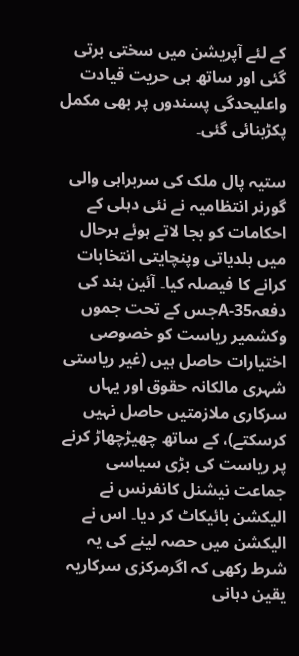کے لئے آپریشن میں سختی برتی گئی اور ساتھ ہی حریت قیادت واعلیحدگی پسندوں پر بھی مکمل پکڑبنائی گئی۔

ستیہ پال ملک کی سربراہی والی گورنر انتظامیہ نے نئی دہلی کے احکامات کو بجا لاتے ہوئے ہرحال میں بلدیاتی وپنچایتی انتخابات کرانے کا فیصلہ کیا۔ آئین ہند کی دفعہ35-Aجس کے تحت جموں وکشمیر ریاست کو خصوصی اختیارات حاصل ہیں (غیر ریاستی شہری مالکانہ حقوق اور یہاں سرکاری ملازمتیں حاصل نہیں کرسکتے)، کے ساتھ چھیڑچھاڑ کرنے پر ریاست کی بڑی سیاسی جماعت نیشنل کانفرنس نے الیکشن بائیکاٹ کر دیا۔ اس نے الیکشن میں حصہ لینے کی یہ شرط رکھی کہ اگرمرکزی سرکاریہ یقین دہانی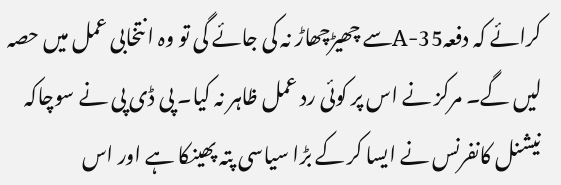کرائے کہ دفعہ35-Aسے چھیڑچھاڑ نہ کی جائے گی تو وہ انتخابی عمل میں حصہ لیں گے۔ مرکز نے اس پر کوئی رد عمل ظاہر نہ کیا۔ پی ڈی پی نے سوچاکہ نیشنل کانفرنس نے ایسا کر کے بڑا سیاسی پتہ پھینکا ہے اور اس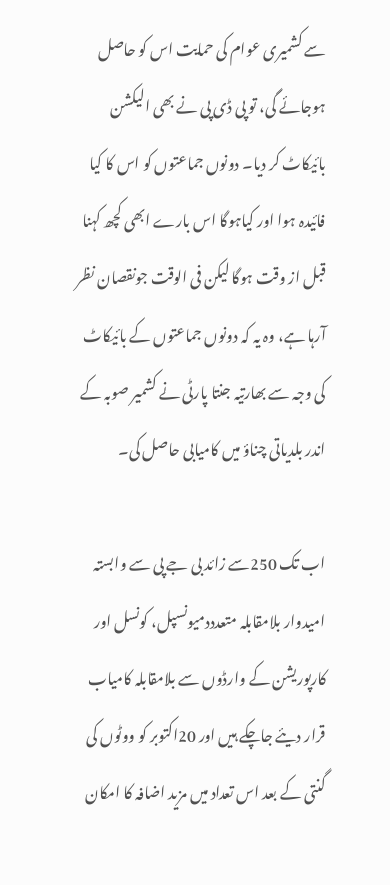سے کشمیری عوام کی حمایت اس کو حاصل ہوجائے گی، تو پی ڈی پی نے بھی الیکشن بائیکاٹ کر دیا۔ دونوں جماعتوں کو اس کا کیا فائیدہ ہوا اور کیاہوگا اس بارے ابھی کچھ کہنا قبل از وقت ہوگا لیکن فی الوقت جونقصان نظر آرہا ہے، وہ یہ کہ دونوں جماعتوں کے بائیکاٹ کی وجہ سے بھارتیہ جنتا پارٹی نے کشمیر صوبہ کے اندر بلدیاتی چناؤ میں کامیابی حاصل کی۔

اب تک 250سے زائد بی جے پی سے وابستہ امیدوار بلامقابلہ متعدددمیونسپل، کونسل اور کارپوریشن کے وارڈوں سے بلامقابلہ کامیاب قرار دیئے جاچکے ہیں اور 20اکتوبر کو ووٹوں کی گنتی کے بعد اس تعداد میں مزید اضافہ کا امکان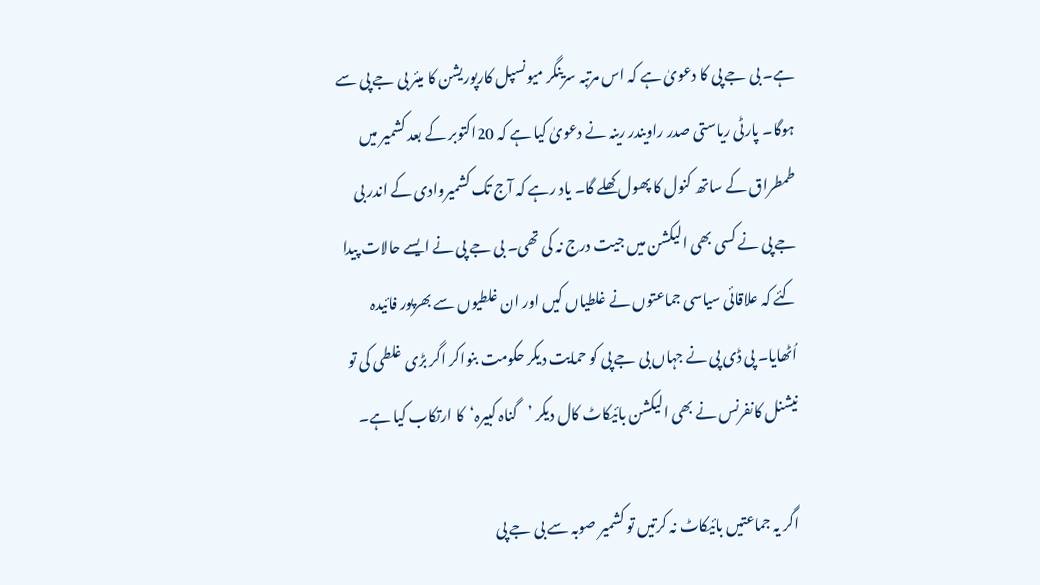ہے۔ بی جے پی کا دعویٰ ہے کہ اس مرتبہ سرینگر میونسپل کارپوریشن کا میئر بی جے پی سے ہوگا۔ پارٹی ریاستی صدر راویندر رینہ نے دعویٰ کیا ہے کہ 20اکتوبر کے بعد کشمیر میں طمطراق کے ساتھ کنول کا پھول کھلے گا۔ یاد رہے کہ آج تک کشمیروادی کے اندر بی جے پی نے کسی بھی الیکشن میں جیت درج نہ کی تھی۔ بی جے پی نے ایسے حالات پیدا کئے کہ علاقائی سیاسی جماعتوں نے غلطیاں کیں اور ان غلطیوں سے بھرپور فائیدہ اُٹھایا۔ پی ڈی پی نے جہاں بی جے پی کو حمایت دیکر حکومت بنواکر اگر بڑی غلطی کی تو نیشنل کانفرنس نے بھی الیکشن بائیکاٹ کال دیکر ’گناہ کبیرہ‘کا ارتکاب کیا ہے۔

اگر یہ جماعتیں بائیکاٹ نہ کرتیں تو کشمیر صوبہ سے بی جے پی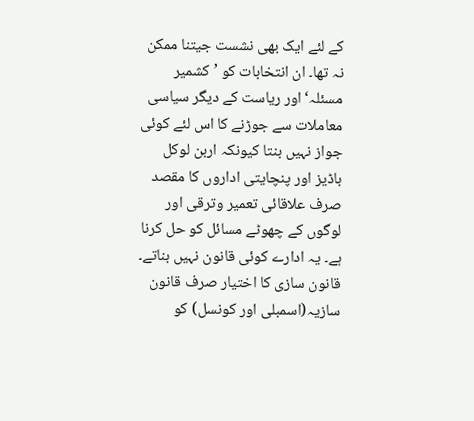کے لئے ایک بھی نشست جیتنا ممکن نہ تھا۔ ان انتخابات کو ’کشمیر مسئلہ‘اور ریاست کے دیگر سیاسی معاملات سے جوڑنے کا اس لئے کوئی جواز نہیں بنتا کیونکہ اربن لوکل باڈیز اور پنچایتی اداروں کا مقصد صرف علاقائی تعمیر وترقی اور لوگوں کے چھوٹے مسائل کو حل کرنا ہے۔ یہ ادارے کوئی قانون نہیں بناتے۔ قانون سازی کا اختیار صرف قانون سازیہ(اسمبلی اور کونسل) کو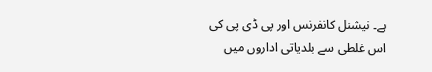ہے۔ نیشنل کانفرنس اور پی ڈی پی کی اس غلطی سے بلدیاتی اداروں میں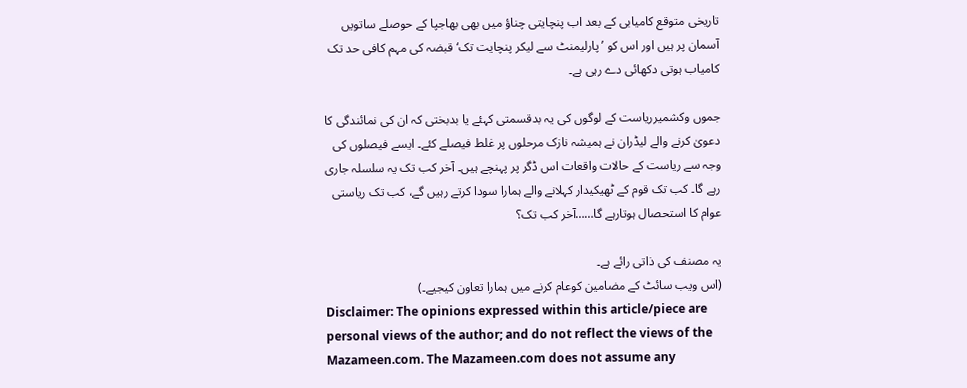تاریخی متوقع کامیابی کے بعد اب پنچایتی چناؤ میں بھی بھاجپا کے حوصلے ساتویں آسمان پر ہیں اور اس کو ’پارلیمنٹ سے لیکر پنچایت تک‘ قبضہ کی مہم کافی حد تک کامیاب ہوتی دکھائی دے رہی ہے۔

جموں وکشمیرریاست کے لوگوں کی یہ بدقسمتی کہئے یا بدبختی کہ ان کی نمائندگی کا دعویٰ کرنے والے لیڈران نے ہمیشہ نازک مرحلوں پر غلط فیصلے کئے۔ ایسے فیصلوں کی وجہ سے ریاست کے حالات واقعات اس ڈگر پر پہنچے ہیں۔ آخر کب تک یہ سلسلہ جاری رہے گا۔ کب تک قوم کے ٹھیکیدار کہلانے والے ہمارا سودا کرتے رہیں گے، کب تک ریاستی عوام کا استحصال ہوتارہے گا……آخر کب تک؟

یہ مصنف کی ذاتی رائے ہے۔
(اس ویب سائٹ کے مضامین کوعام کرنے میں ہمارا تعاون کیجیے۔)
Disclaimer: The opinions expressed within this article/piece are personal views of the author; and do not reflect the views of the Mazameen.com. The Mazameen.com does not assume any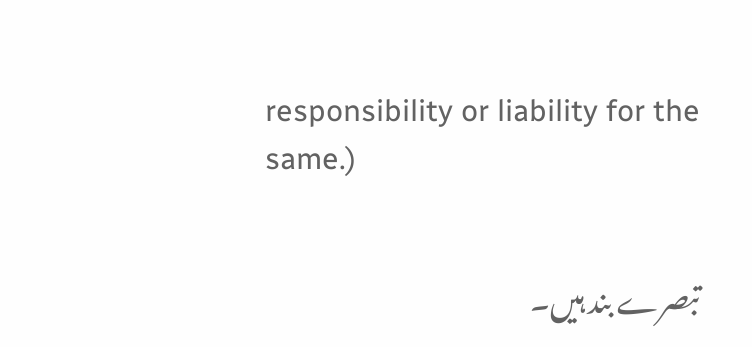responsibility or liability for the same.)


تبصرے بند ہیں۔